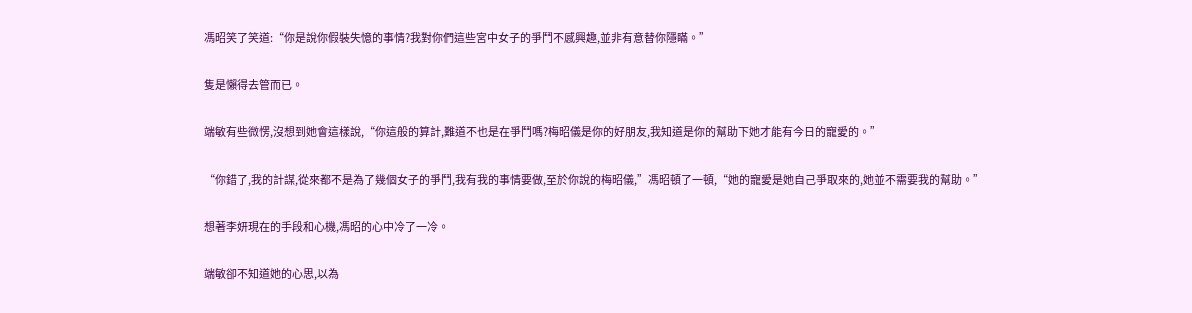馮昭笑了笑道:“你是說你假裝失憶的事情?我對你們這些宮中女子的爭鬥不感興趣,並非有意替你隱瞞。”

隻是懶得去管而已。

端敏有些微愣,沒想到她會這樣說,“你這般的算計,難道不也是在爭鬥嗎?梅昭儀是你的好朋友,我知道是你的幫助下她才能有今日的寵愛的。”

“你錯了,我的計謀,從來都不是為了幾個女子的爭鬥,我有我的事情要做,至於你說的梅昭儀,”馮昭頓了一頓,“她的寵愛是她自己爭取來的,她並不需要我的幫助。”

想著李妍現在的手段和心機,馮昭的心中冷了一冷。

端敏卻不知道她的心思,以為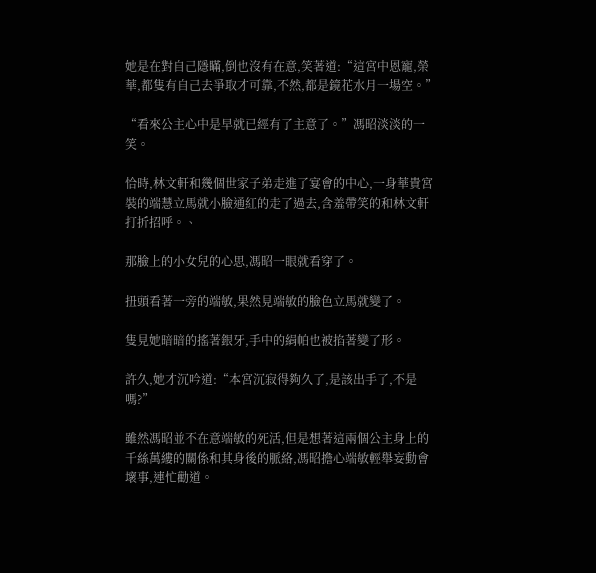她是在對自己隱瞞,倒也沒有在意,笑著道:“這宮中恩寵,榮華,都隻有自己去爭取才可靠,不然,都是鏡花水月一場空。”

“看來公主心中是早就已經有了主意了。”馮昭淡淡的一笑。

恰時,林文軒和幾個世家子弟走進了宴會的中心,一身華貴宮裝的端慧立馬就小臉通紅的走了過去,含羞帶笑的和林文軒打折招呼。、

那臉上的小女兒的心思,馮昭一眼就看穿了。

扭頭看著一旁的端敏,果然見端敏的臉色立馬就變了。

隻見她暗暗的搖著銀牙,手中的絹帕也被掐著變了形。

許久,她才沉吟道:“本宮沉寂得夠久了,是該出手了,不是嗎?”

雖然馮昭並不在意端敏的死活,但是想著這兩個公主身上的千絲萬縷的關係和其身後的脈絡,馮昭擔心端敏輕舉妄動會壞事,連忙勸道。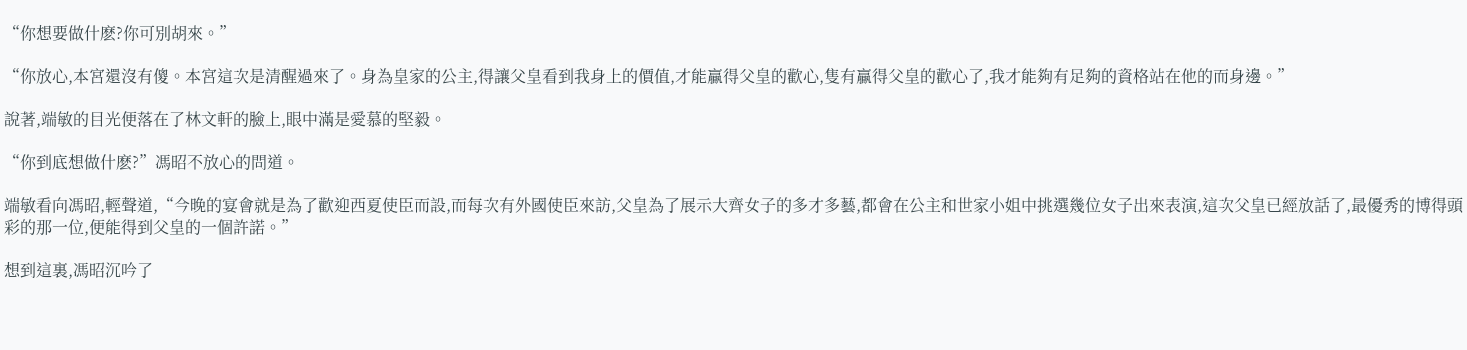“你想要做什麽?你可別胡來。”

“你放心,本宮還沒有傻。本宮這次是清醒過來了。身為皇家的公主,得讓父皇看到我身上的價值,才能贏得父皇的歡心,隻有贏得父皇的歡心了,我才能夠有足夠的資格站在他的而身邊。”

說著,端敏的目光便落在了林文軒的臉上,眼中滿是愛慕的堅毅。

“你到底想做什麽?”馮昭不放心的問道。

端敏看向馮昭,輕聲道,“今晚的宴會就是為了歡迎西夏使臣而設,而每次有外國使臣來訪,父皇為了展示大齊女子的多才多藝,都會在公主和世家小姐中挑選幾位女子出來表演,這次父皇已經放話了,最優秀的博得頭彩的那一位,便能得到父皇的一個許諾。”

想到這裏,馮昭沉吟了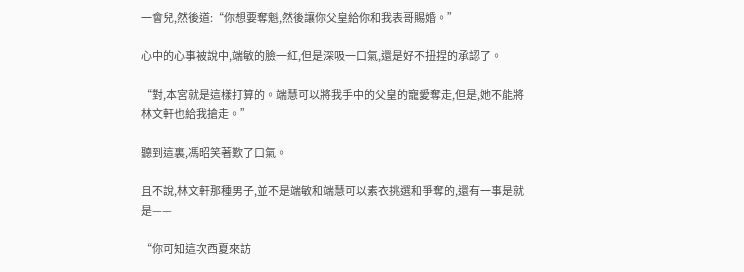一會兒,然後道:“你想要奪魁,然後讓你父皇給你和我表哥賜婚。”

心中的心事被說中,端敏的臉一紅,但是深吸一口氣,還是好不扭捏的承認了。

“對,本宮就是這樣打算的。端慧可以將我手中的父皇的寵愛奪走,但是,她不能將林文軒也給我搶走。”

聽到這裏,馮昭笑著歎了口氣。

且不說,林文軒那種男子,並不是端敏和端慧可以素衣挑選和爭奪的,還有一事是就是——

“你可知這次西夏來訪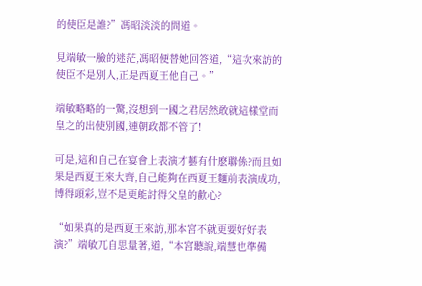的使臣是誰?”馮昭淡淡的問道。

見端敏一臉的迷茫,馮昭便替她回答道,“這次來訪的使臣不是別人,正是西夏王他自己。”

端敏略略的一驚,沒想到一國之君居然敢就這樣堂而皇之的出使別國,連朝政都不管了!

可是,這和自己在宴會上表演才藝有什麽聯係?而且如果是西夏王來大齊,自己能夠在西夏王麵前表演成功,博得頭彩,豈不是更能討得父皇的歡心?

“如果真的是西夏王來訪,那本宮不就更要好好表演?”端敏兀自思量著,道,“本宮聽說,端慧也準備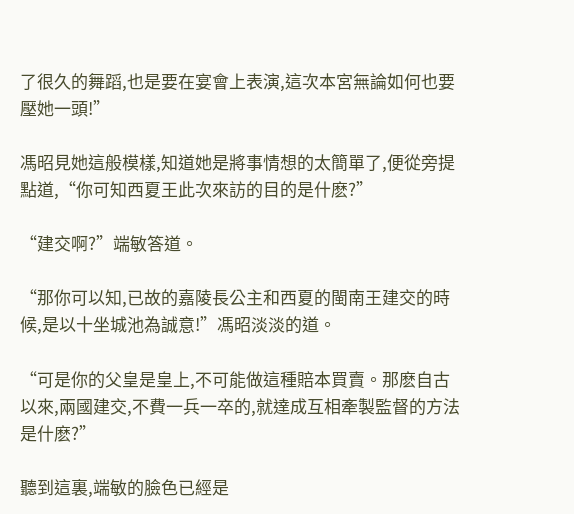了很久的舞蹈,也是要在宴會上表演,這次本宮無論如何也要壓她一頭!”

馮昭見她這般模樣,知道她是將事情想的太簡單了,便從旁提點道,“你可知西夏王此次來訪的目的是什麽?”

“建交啊?”端敏答道。

“那你可以知,已故的嘉陵長公主和西夏的閩南王建交的時候,是以十坐城池為誠意!”馮昭淡淡的道。

“可是你的父皇是皇上,不可能做這種賠本買賣。那麽自古以來,兩國建交,不費一兵一卒的,就達成互相牽製監督的方法是什麽?”

聽到這裏,端敏的臉色已經是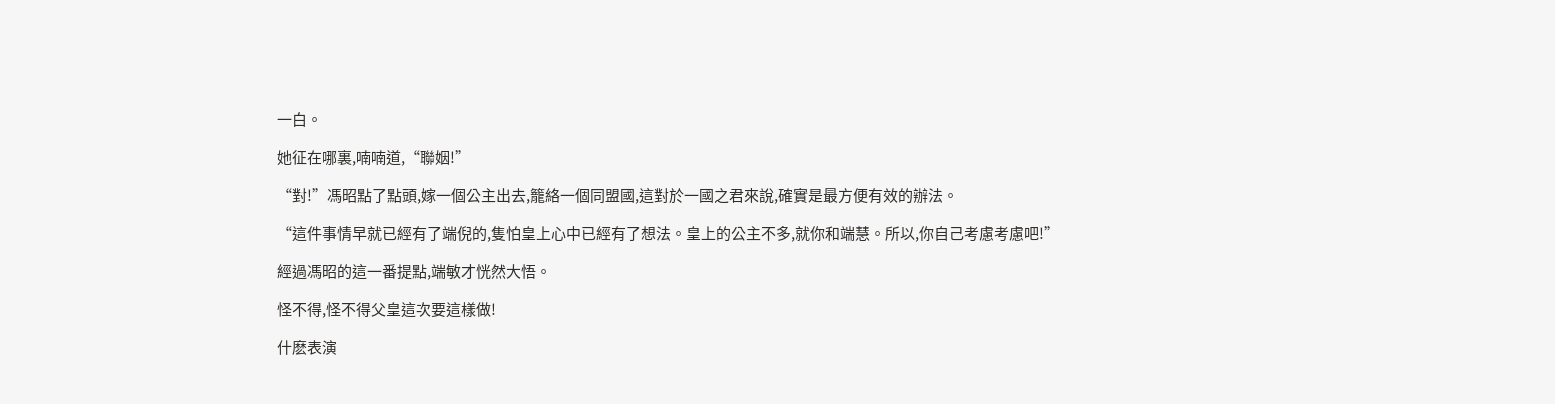一白。

她征在哪裏,喃喃道,“聯姻!”

“對!”馮昭點了點頭,嫁一個公主出去,籠絡一個同盟國,這對於一國之君來說,確實是最方便有效的辦法。

“這件事情早就已經有了端倪的,隻怕皇上心中已經有了想法。皇上的公主不多,就你和端慧。所以,你自己考慮考慮吧!”

經過馮昭的這一番提點,端敏才恍然大悟。

怪不得,怪不得父皇這次要這樣做!

什麽表演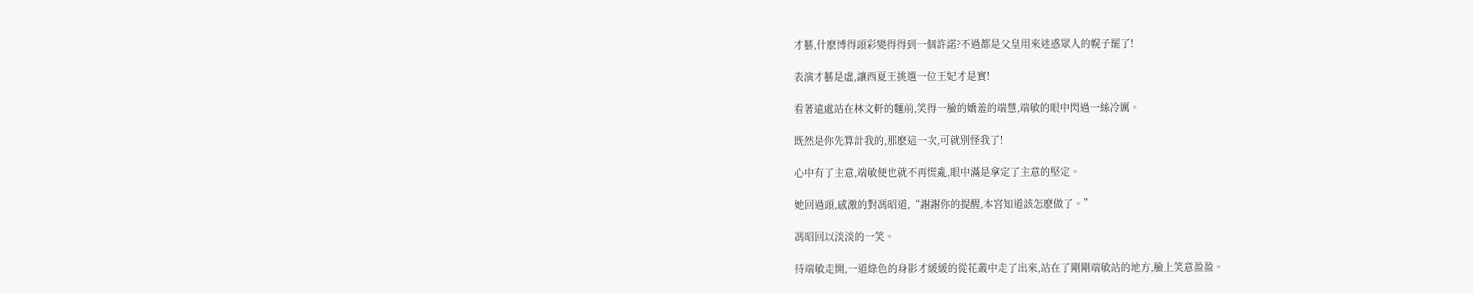才藝,什麽博得頭彩變得得到一個許諾?不過都是父皇用來迷惑眾人的幌子罷了!

表演才藝是虛,讓西夏王挑選一位王妃才是實!

看著遠處站在林文軒的麵前,笑得一臉的嬌羞的端慧,端敏的眼中閃過一絲冷厲。

既然是你先算計我的,那麽這一次,可就別怪我了!

心中有了主意,端敏便也就不再慌亂,眼中滿是拿定了主意的堅定。

她回過頭,感激的對馮昭道,“謝謝你的提醒,本宮知道該怎麽做了。”

馮昭回以淡淡的一笑。

待端敏走開,一道綠色的身影才緩緩的從花叢中走了出來,站在了剛剛端敏站的地方,臉上笑意盈盈。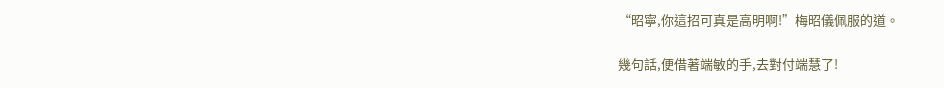“昭寧,你這招可真是高明啊!”梅昭儀佩服的道。

幾句話,便借著端敏的手,去對付端慧了!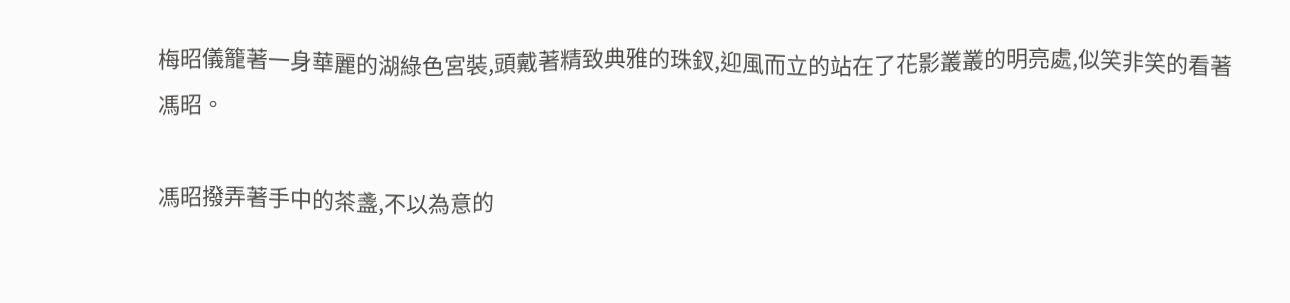梅昭儀籠著一身華麗的湖綠色宮裝,頭戴著精致典雅的珠釵,迎風而立的站在了花影叢叢的明亮處,似笑非笑的看著馮昭。

馮昭撥弄著手中的茶盞,不以為意的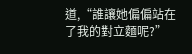道,“誰讓她偏偏站在了我的對立麵呢?”